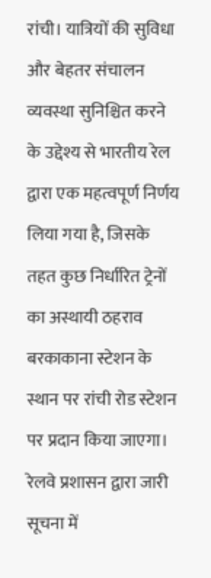रांची। यात्रियों की सुविधा और बेहतर संचालन व्यवस्था सुनिश्चित करने के उद्देश्य से भारतीय रेल द्वारा एक महत्वपूर्ण निर्णय लिया गया है, जिसके तहत कुछ निर्धारित ट्रेनों का अस्थायी ठहराव बरकाकाना स्टेशन के स्थान पर रांची रोड स्टेशन पर प्रदान किया जाएगा। रेलवे प्रशासन द्वारा जारी सूचना में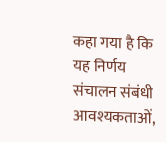कहा गया है कि यह निर्णय संचालन संबंधी आवश्यकताओं,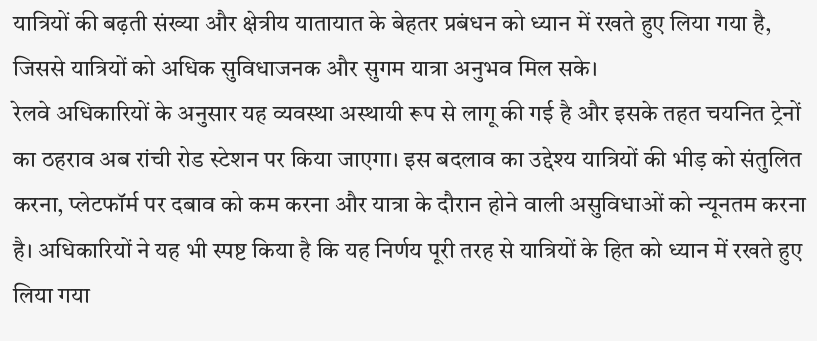यात्रियों की बढ़ती संख्या और क्षेत्रीय यातायात के बेहतर प्रबंधन को ध्यान में रखते हुए लिया गया है, जिससे यात्रियों को अधिक सुविधाजनक और सुगम यात्रा अनुभव मिल सके।
रेलवे अधिकारियों के अनुसार यह व्यवस्था अस्थायी रूप से लागू की गई है और इसके तहत चयनित ट्रेनों का ठहराव अब रांची रोड स्टेशन पर किया जाएगा। इस बदलाव का उद्देश्य यात्रियों की भीड़ को संतुलित करना, प्लेटफॉर्म पर दबाव को कम करना और यात्रा के दौरान होने वाली असुविधाओं को न्यूनतम करना है। अधिकारियों ने यह भी स्पष्ट किया है कि यह निर्णय पूरी तरह से यात्रियों के हित को ध्यान में रखते हुए लिया गया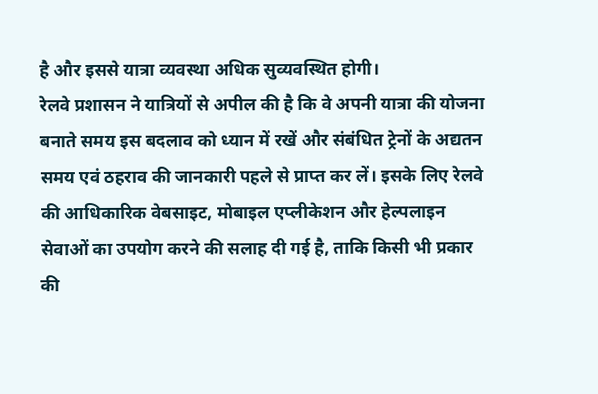है और इससे यात्रा व्यवस्था अधिक सुव्यवस्थित होगी।
रेलवे प्रशासन ने यात्रियों से अपील की है कि वे अपनी यात्रा की योजना बनाते समय इस बदलाव को ध्यान में रखें और संबंधित ट्रेनों के अद्यतन समय एवं ठहराव की जानकारी पहले से प्राप्त कर लें। इसके लिए रेलवे की आधिकारिक वेबसाइट, मोबाइल एप्लीकेशन और हेल्पलाइन सेवाओं का उपयोग करने की सलाह दी गई है, ताकि किसी भी प्रकार की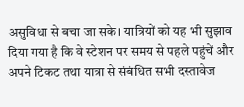असुविधा से बचा जा सके। यात्रियों को यह भी सुझाव दिया गया है कि वे स्टेशन पर समय से पहले पहुंचें और अपने टिकट तथा यात्रा से संबंधित सभी दस्तावेज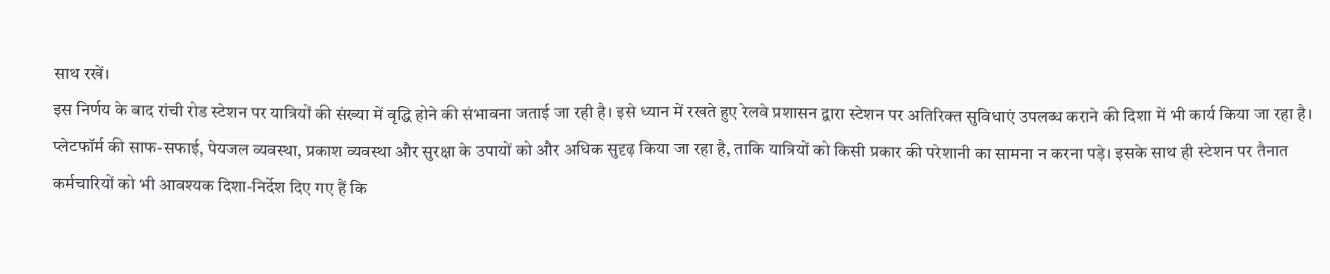साथ रखें।
इस निर्णय के बाद रांची रोड स्टेशन पर यात्रियों की संख्या में वृद्धि होने की संभावना जताई जा रही है। इसे ध्यान में रखते हुए रेलवे प्रशासन द्वारा स्टेशन पर अतिरिक्त सुविधाएं उपलब्ध कराने की दिशा में भी कार्य किया जा रहा है। प्लेटफॉर्म की साफ-सफाई, पेयजल व्यवस्था, प्रकाश व्यवस्था और सुरक्षा के उपायों को और अधिक सुदृढ़ किया जा रहा है, ताकि यात्रियों को किसी प्रकार की परेशानी का सामना न करना पड़े। इसके साथ ही स्टेशन पर तैनात कर्मचारियों को भी आवश्यक दिशा-निर्देश दिए गए हैं कि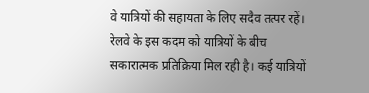वे यात्रियों की सहायता के लिए सदैव तत्पर रहें।
रेलवे के इस कदम को यात्रियों के बीच सकारात्मक प्रतिक्रिया मिल रही है। कई यात्रियों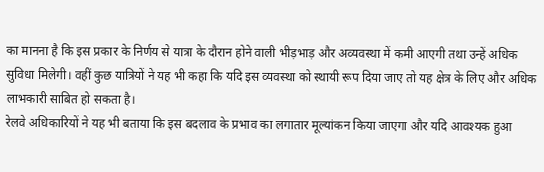का मानना है कि इस प्रकार के निर्णय से यात्रा के दौरान होने वाली भीड़भाड़ और अव्यवस्था में कमी आएगी तथा उन्हें अधिक सुविधा मिलेगी। वहीं कुछ यात्रियों ने यह भी कहा कि यदि इस व्यवस्था को स्थायी रूप दिया जाए तो यह क्षेत्र के लिए और अधिक लाभकारी साबित हो सकता है।
रेलवे अधिकारियों ने यह भी बताया कि इस बदलाव के प्रभाव का लगातार मूल्यांकन किया जाएगा और यदि आवश्यक हुआ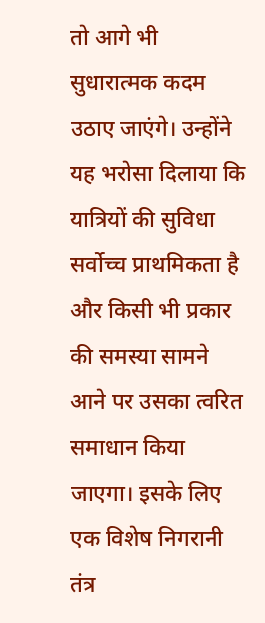तो आगे भी सुधारात्मक कदम उठाए जाएंगे। उन्होंने यह भरोसा दिलाया कि यात्रियों की सुविधा सर्वोच्च प्राथमिकता है और किसी भी प्रकार की समस्या सामने आने पर उसका त्वरित समाधान किया जाएगा। इसके लिए एक विशेष निगरानी तंत्र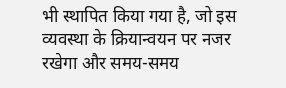भी स्थापित किया गया है, जो इस व्यवस्था के क्रियान्वयन पर नजर रखेगा और समय-समय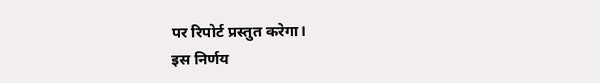पर रिपोर्ट प्रस्तुत करेगा।
इस निर्णय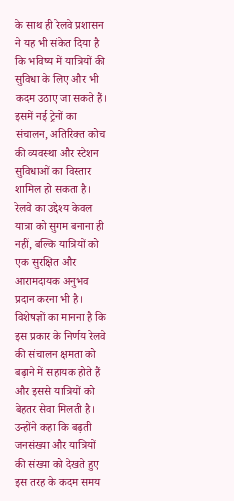के साथ ही रेलवे प्रशासन ने यह भी संकेत दिया है कि भविष्य में यात्रियों की सुविधा के लिए और भी कदम उठाए जा सकते हैं। इसमें नई ट्रेनों का संचालन, अतिरिक्त कोच की व्यवस्था और स्टेशन सुविधाओं का विस्तार शामिल हो सकता है। रेलवे का उद्देश्य केवल यात्रा को सुगम बनाना ही नहीं, बल्कि यात्रियों को एक सुरक्षित और आरामदायक अनुभव प्रदान करना भी है।
विशेषज्ञों का मानना है कि इस प्रकार के निर्णय रेलवे की संचालन क्षमता को बढ़ाने में सहायक होते हैं और इससे यात्रियों को बेहतर सेवा मिलती है। उन्होंने कहा कि बढ़ती जनसंख्या और यात्रियों की संख्या को देखते हुए इस तरह के कदम समय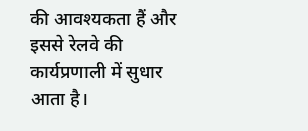की आवश्यकता हैं और इससे रेलवे की कार्यप्रणाली में सुधार आता है।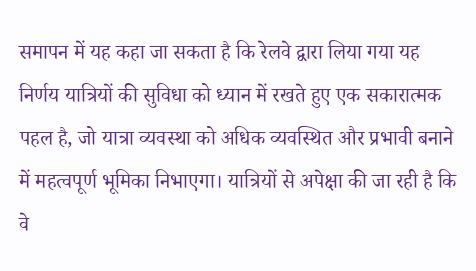समापन में यह कहा जा सकता है कि रेलवे द्वारा लिया गया यह निर्णय यात्रियों की सुविधा को ध्यान में रखते हुए एक सकारात्मक पहल है, जो यात्रा व्यवस्था को अधिक व्यवस्थित और प्रभावी बनाने में महत्वपूर्ण भूमिका निभाएगा। यात्रियों से अपेक्षा की जा रही है कि वे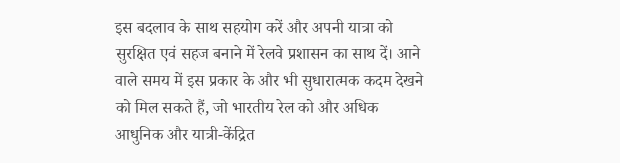इस बदलाव के साथ सहयोग करें और अपनी यात्रा को सुरक्षित एवं सहज बनाने में रेलवे प्रशासन का साथ दें। आने वाले समय में इस प्रकार के और भी सुधारात्मक कदम देखने को मिल सकते हैं, जो भारतीय रेल को और अधिक आधुनिक और यात्री-केंद्रित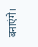बनाएंगे।